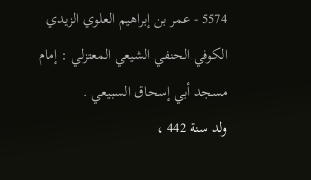5574 - عمر بن إبراهيم العلوي الزيدي الكوفي الحنفي الشيعي المعتزلي : إمام مسجد أبي إسحاق السبيعي .
ولد سنة 442 ،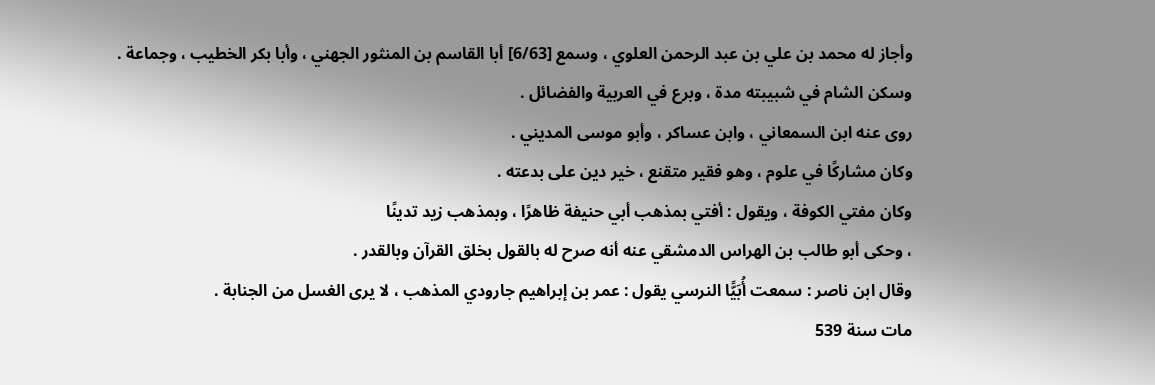وأجاز له محمد بن علي بن عبد الرحمن العلوي ، وسمع [6/63] أبا القاسم بن المنثور الجهني ، وأبا بكر الخطيب ، وجماعة .
وسكن الشام في شبيبته مدة ، وبرع في العربية والفضائل .
روى عنه ابن السمعاني ، وابن عساكر ، وأبو موسى المديني .
وكان مشاركًا في علوم ، وهو فقير متقنع ، خير دين على بدعته .
وكان مفتي الكوفة ، ويقول : أفتي بمذهب أبي حنيفة ظاهرًا ، وبمذهب زيد تدينًا
، وحكى أبو طالب بن الهراس الدمشقي عنه أنه صرح له بالقول بخلق القرآن وبالقدر .
وقال ابن ناصر : سمعت أُبَيًّا النرسي يقول : عمر بن إبراهيم جارودي المذهب ، لا يرى الغسل من الجنابة .
مات سنة 539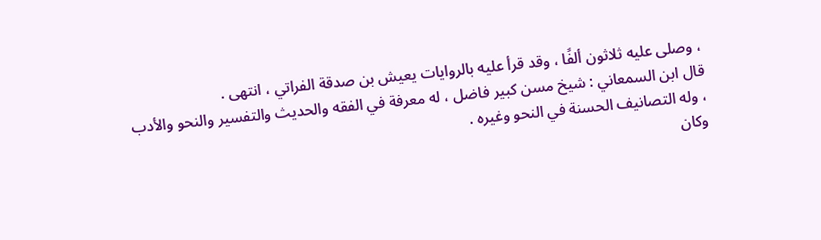، وصلى عليه ثلاثون ألفًا ، وقد قرأ عليه بالروايات يعيش بن صدقة الفراتي ، انتهى .
قال ابن السمعاني : شيخ مسن كبير فاضل ، له معرفة في الفقه والحديث والتفسير والنحو والأدب ، وله التصانيف الحسنة في النحو وغيره .
وكان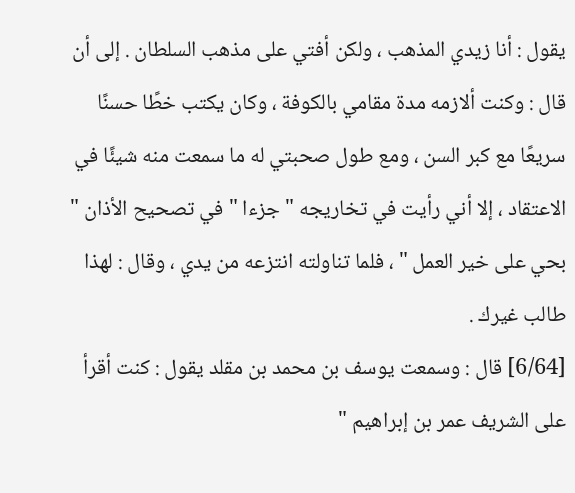يقول : أنا زيدي المذهب ، ولكن أفتي على مذهب السلطان . إلى أن قال : وكنت ألازمه مدة مقامي بالكوفة ، وكان يكتب خطًا حسنًا سريعًا مع كبر السن ، ومع طول صحبتي له ما سمعت منه شيئًا في الاعتقاد ، إلا أني رأيت في تخاريجه " جزءا " في تصحيح الأذان " بحي على خير العمل " ، فلما تناولته انتزعه من يدي ، وقال : لهذا طالب غيرك .
[6/64] قال : وسمعت يوسف بن محمد بن مقلد يقول : كنت أقرأ على الشريف عمر بن إبراهيم "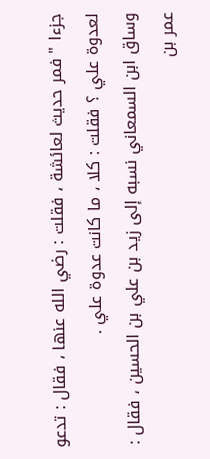جزءا " فمر حديث لعائشة ، فقلت : رضي الله عنها ، فقال : تدعو لعدوة علي ؟ فقلت : كلا ، ما كانت عدوة علي .
وساق ابن السمعاني نسبه إلى زيد بن علي بن الحسين ، فقال : عمر بن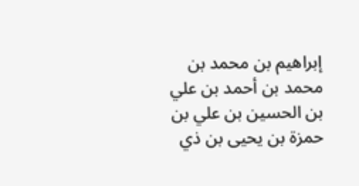إبراهيم بن محمد بن محمد بن أحمد بن علي بن الحسين بن علي بن حمزة بن يحيى بن ذي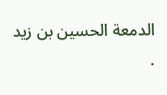الدمعة الحسين بن زيد .